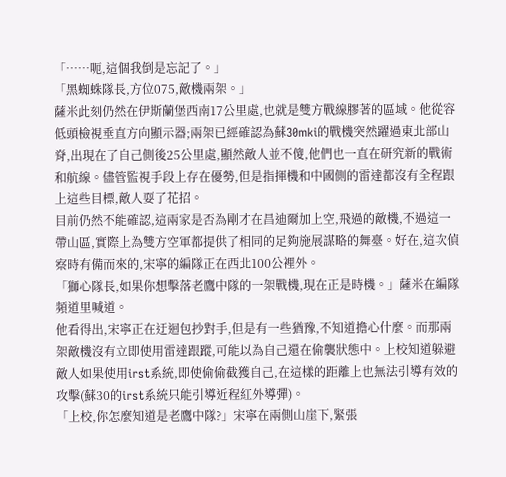「……呃,這個我倒是忘記了。」
「黑蜘蛛隊長,方位075,敵機兩架。」
薩米此刻仍然在伊斯蘭堡西南17公里處,也就是雙方戰線膠著的區域。他從容低頭檢視垂直方向顯示器;兩架已經確認為蘇30mki的戰機突然躍過東北部山脊,出現在了自己側後25公里處,顯然敵人並不傻,他們也一直在研究新的戰術和航線。儘管監視手段上存在優勢,但是指揮機和中國側的雷達都沒有全程跟上這些目標,敵人耍了花招。
目前仍然不能確認,這兩家是否為剛才在昌迪爾加上空,飛過的敵機,不過這一帶山區,實際上為雙方空軍都提供了相同的足夠施展謀略的舞臺。好在,這次偵察時有備而來的,宋寧的編隊正在西北100公裡外。
「獅心隊長,如果你想擊落老鷹中隊的一架戰機,現在正是時機。」薩米在編隊頻道里喊道。
他看得出,宋寧正在迂迴包抄對手,但是有一些猶豫,不知道擔心什麼。而那兩架敵機沒有立即使用雷達跟蹤,可能以為自己還在偷襲狀態中。上校知道躲避敵人如果使用irst系統,即使偷偷截獲自己,在這樣的距離上也無法引導有效的攻擊(蘇30的irst系統只能引導近程紅外導彈)。
「上校,你怎麼知道是老鷹中隊?」宋寧在兩側山崖下,緊張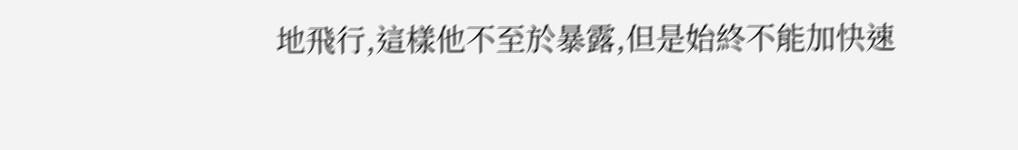地飛行,這樣他不至於暴露,但是始終不能加快速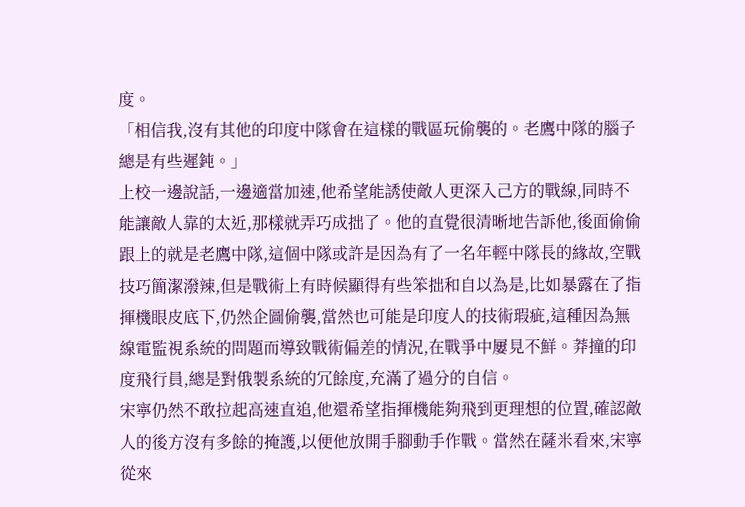度。
「相信我,沒有其他的印度中隊會在這樣的戰區玩偷襲的。老鷹中隊的腦子總是有些遲鈍。」
上校一邊說話,一邊適當加速,他希望能誘使敵人更深入己方的戰線,同時不能讓敵人靠的太近,那樣就弄巧成拙了。他的直覺很清晰地告訴他,後面偷偷跟上的就是老鷹中隊,這個中隊或許是因為有了一名年輕中隊長的緣故,空戰技巧簡潔潑辣,但是戰術上有時候顯得有些笨拙和自以為是,比如暴露在了指揮機眼皮底下,仍然企圖偷襲,當然也可能是印度人的技術瑕疵,這種因為無線電監視系統的問題而導致戰術偏差的情況,在戰爭中屢見不鮮。莽撞的印度飛行員,總是對俄製系統的冗餘度,充滿了過分的自信。
宋寧仍然不敢拉起高速直追,他還希望指揮機能夠飛到更理想的位置,確認敵人的後方沒有多餘的掩護,以便他放開手腳動手作戰。當然在薩米看來,宋寧從來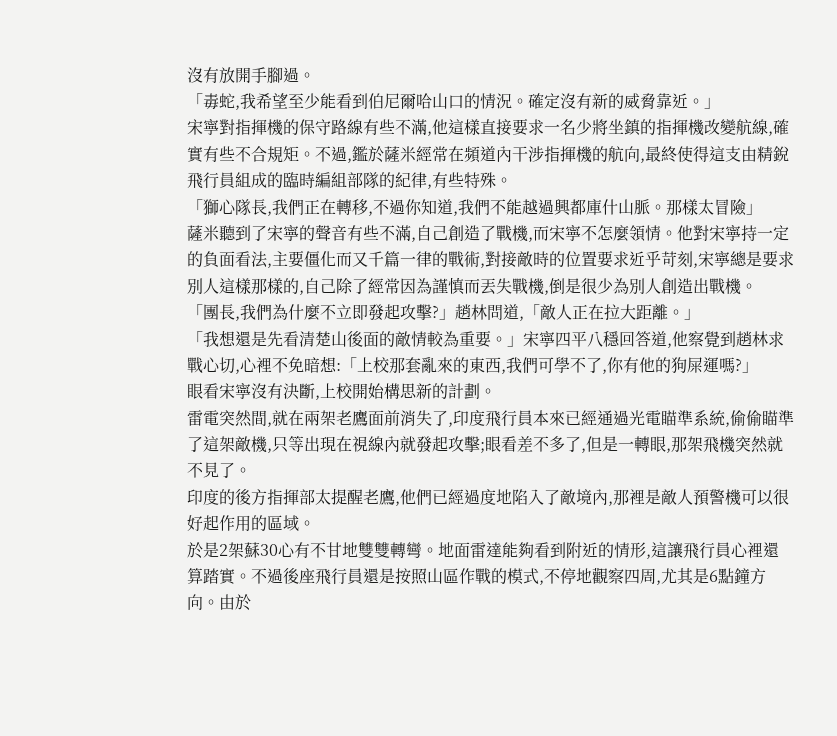沒有放開手腳過。
「毒蛇,我希望至少能看到伯尼爾哈山口的情況。確定沒有新的威脅靠近。」
宋寧對指揮機的保守路線有些不滿,他這樣直接要求一名少將坐鎮的指揮機改變航線,確實有些不合規矩。不過,鑑於薩米經常在頻道內干涉指揮機的航向,最終使得這支由精銳飛行員組成的臨時編組部隊的紀律,有些特殊。
「獅心隊長,我們正在轉移,不過你知道,我們不能越過興都庫什山脈。那樣太冒險」
薩米聽到了宋寧的聲音有些不滿,自己創造了戰機,而宋寧不怎麼領情。他對宋寧持一定的負面看法,主要僵化而又千篇一律的戰術,對接敵時的位置要求近乎苛刻,宋寧總是要求別人這樣那樣的,自己除了經常因為謹慎而丟失戰機,倒是很少為別人創造出戰機。
「團長,我們為什麼不立即發起攻擊?」趙林問道,「敵人正在拉大距離。」
「我想還是先看清楚山後面的敵情較為重要。」宋寧四平八穩回答道,他察覺到趙林求戰心切,心裡不免暗想:「上校那套亂來的東西,我們可學不了,你有他的狗屎運嗎?」
眼看宋寧沒有決斷,上校開始構思新的計劃。
雷電突然間,就在兩架老鷹面前消失了,印度飛行員本來已經通過光電瞄準系統,偷偷瞄準了這架敵機,只等出現在視線內就發起攻擊;眼看差不多了,但是一轉眼,那架飛機突然就不見了。
印度的後方指揮部太提醒老鷹,他們已經過度地陷入了敵境內,那裡是敵人預警機可以很好起作用的區域。
於是2架蘇30心有不甘地雙雙轉彎。地面雷達能夠看到附近的情形,這讓飛行員心裡還算踏實。不過後座飛行員還是按照山區作戰的模式,不停地觀察四周,尤其是6點鐘方向。由於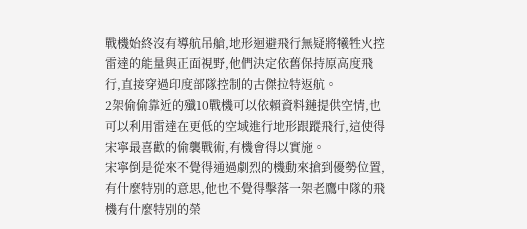戰機始終沒有導航吊艙,地形迴避飛行無疑將犧牲火控雷達的能量與正面視野,他們決定依舊保持原高度飛行,直接穿過印度部隊控制的古傑拉特返航。
2架偷偷靠近的殲10戰機可以依賴資料鏈提供空情,也可以利用雷達在更低的空域進行地形跟蹤飛行,這使得宋寧最喜歡的偷襲戰術,有機會得以實施。
宋寧倒是從來不覺得通過劇烈的機動來搶到優勢位置,有什麼特別的意思,他也不覺得擊落一架老鷹中隊的飛機有什麼特別的榮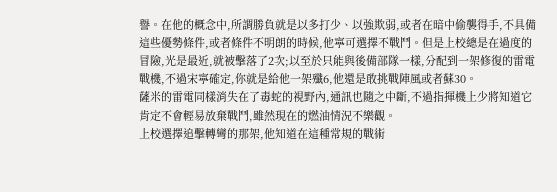譽。在他的概念中,所謂勝負就是以多打少、以強欺弱,或者在暗中偷襲得手,不具備這些優勢條件,或者條件不明朗的時候,他寧可選擇不戰鬥。但是上校總是在過度的冒險,光是最近,就被擊落了2次;以至於只能與後備部隊一樣,分配到一架修復的雷電戰機,不過宋寧確定,你就是給他一架殲6,他還是敢挑戰陣風或者蘇30。
薩米的雷電同樣消失在了毒蛇的視野內,通訊也隨之中斷,不過指揮機上少將知道它肯定不會輕易放棄戰鬥,雖然現在的燃油情況不樂觀。
上校選擇追擊轉彎的那架,他知道在這種常規的戰術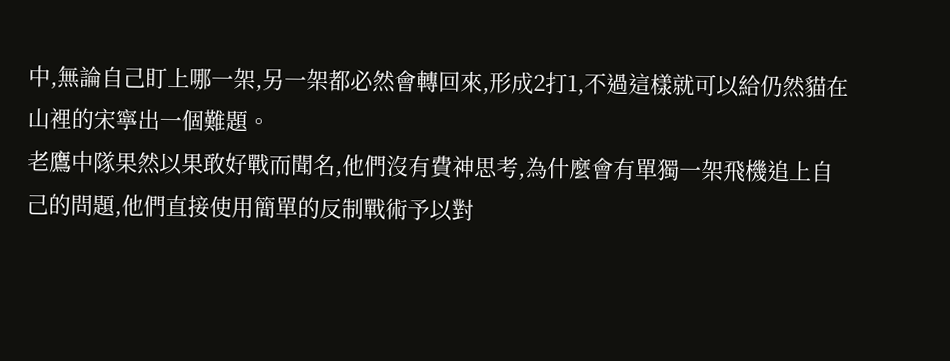中,無論自己盯上哪一架,另一架都必然會轉回來,形成2打1,不過這樣就可以給仍然貓在山裡的宋寧出一個難題。
老鷹中隊果然以果敢好戰而聞名,他們沒有費神思考,為什麼會有單獨一架飛機追上自己的問題,他們直接使用簡單的反制戰術予以對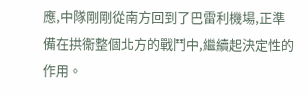應,中隊剛剛從南方回到了巴雷利機場,正準備在拱衞整個北方的戰鬥中,繼續起決定性的作用。